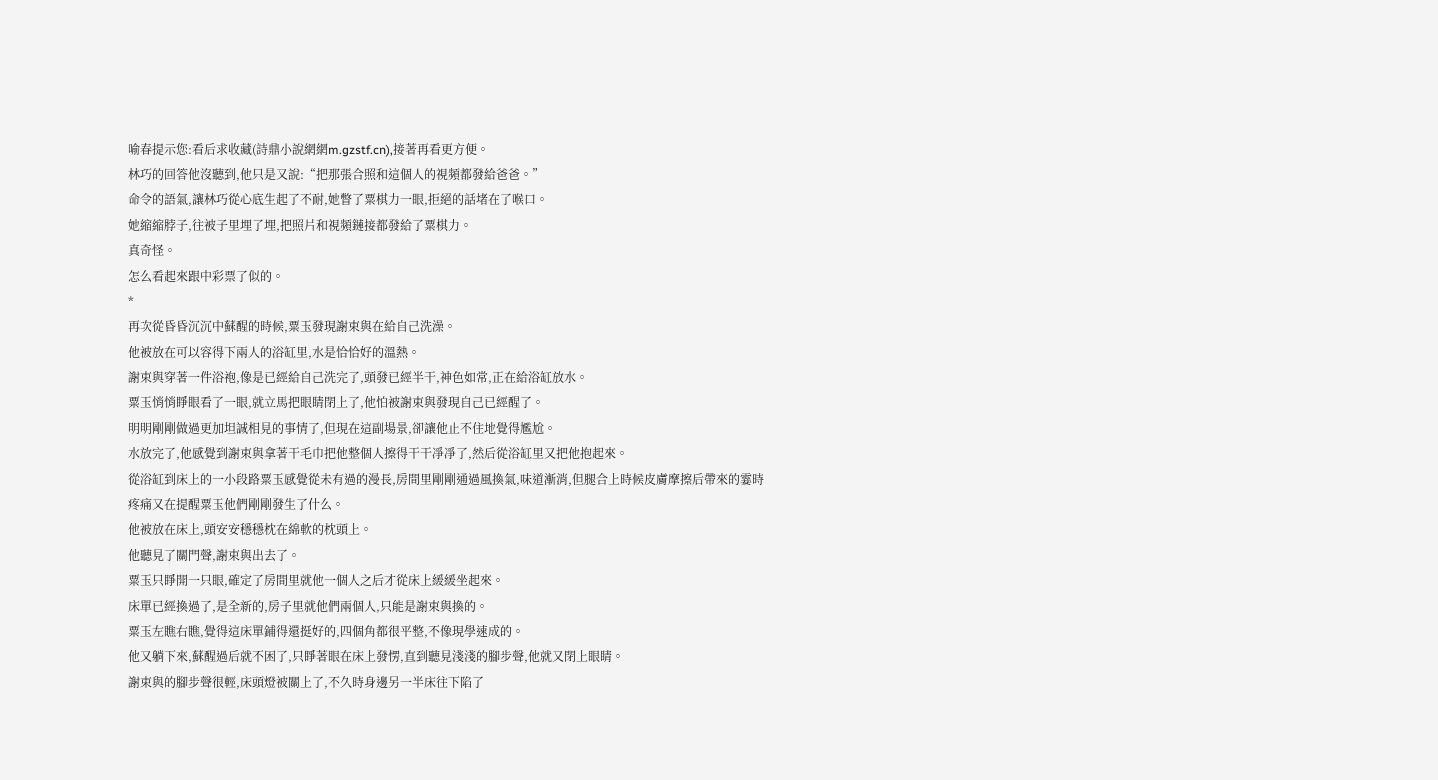喻春提示您:看后求收藏(詩鼎小說網網m.gzstf.cn),接著再看更方便。
林巧的回答他沒聽到,他只是又說:“把那張合照和這個人的視頻都發給爸爸。”
命令的語氣,讓林巧從心底生起了不耐,她瞥了粟棋力一眼,拒絕的話堵在了喉口。
她縮縮脖子,往被子里埋了埋,把照片和視頻鏈接都發給了粟棋力。
真奇怪。
怎么看起來跟中彩票了似的。
*
再次從昏昏沉沉中蘇醒的時候,粟玉發現謝束與在給自己洗澡。
他被放在可以容得下兩人的浴缸里,水是恰恰好的溫熱。
謝束與穿著一件浴袍,像是已經給自己洗完了,頭發已經半干,神色如常,正在給浴缸放水。
粟玉悄悄睜眼看了一眼,就立馬把眼睛閉上了,他怕被謝束與發現自己已經醒了。
明明剛剛做過更加坦誠相見的事情了,但現在這副場景,卻讓他止不住地覺得尷尬。
水放完了,他感覺到謝束與拿著干毛巾把他整個人擦得干干凈凈了,然后從浴缸里又把他抱起來。
從浴缸到床上的一小段路粟玉感覺從未有過的漫長,房間里剛剛通過風換氣,味道漸消,但腿合上時候皮膚摩擦后帶來的霎時疼痛又在提醒粟玉他們剛剛發生了什么。
他被放在床上,頭安安穩穩枕在綿軟的枕頭上。
他聽見了關門聲,謝束與出去了。
粟玉只睜開一只眼,確定了房間里就他一個人之后才從床上緩緩坐起來。
床單已經換過了,是全新的,房子里就他們兩個人,只能是謝束與換的。
粟玉左瞧右瞧,覺得這床單鋪得還挺好的,四個角都很平整,不像現學速成的。
他又躺下來,蘇醒過后就不困了,只睜著眼在床上發愣,直到聽見淺淺的腳步聲,他就又閉上眼睛。
謝束與的腳步聲很輕,床頭燈被關上了,不久時身邊另一半床往下陷了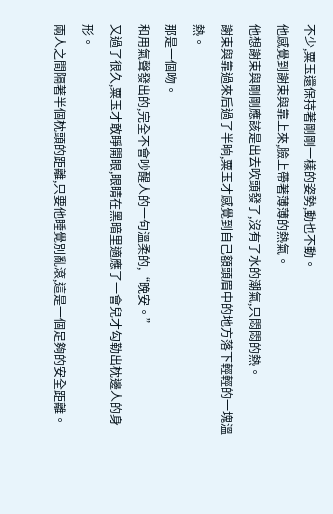不少,粟玉還保持著剛剛一樣的姿勢,動也不動。
他感覺到謝束與靠上來,臉上帶著薄薄的熱氣。
他想謝束與剛剛應該是出去吹頭發了,沒有了水的潮氣,只悶悶的熱。
謝束與靠過來后過了半晌,粟玉才感覺到自己額頭眉中的地方落下輕輕的一塊溫熱。
那是一個吻。
和用氣聲發出的,完全不會吵醒人的一句溫柔的,“晚安。”
又過了很久,粟玉才敢睜開眼,眼睛在黑暗里適應了一會兒才勾勒出枕邊人的身形。
兩人之間隔著半個枕頭的距離,只要他睡覺別亂滾,這是一個足夠的安全距離。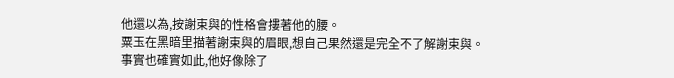他還以為,按謝束與的性格會摟著他的腰。
粟玉在黑暗里描著謝束與的眉眼,想自己果然還是完全不了解謝束與。
事實也確實如此,他好像除了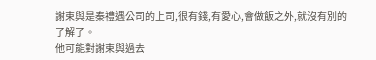謝束與是秦禮遇公司的上司,很有錢,有愛心,會做飯之外,就沒有別的了解了。
他可能對謝束與過去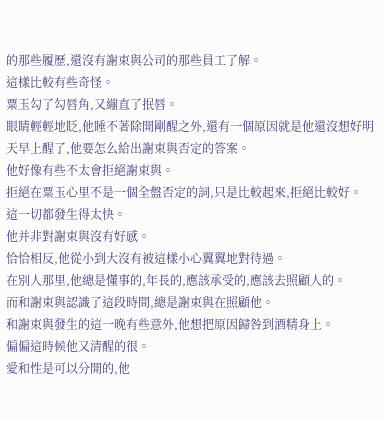的那些履歷,還沒有謝束與公司的那些員工了解。
這樣比較有些奇怪。
粟玉勾了勾唇角,又繃直了抿唇。
眼睛輕輕地眨,他睡不著除開剛醒之外,還有一個原因就是他還沒想好明天早上醒了,他要怎么給出謝束與否定的答案。
他好像有些不太會拒絕謝束與。
拒絕在粟玉心里不是一個全盤否定的詞,只是比較起來,拒絕比較好。
這一切都發生得太快。
他并非對謝束與沒有好感。
恰恰相反,他從小到大沒有被這樣小心翼翼地對待過。
在別人那里,他總是懂事的,年長的,應該承受的,應該去照顧人的。
而和謝束與認識了這段時間,總是謝束與在照顧他。
和謝束與發生的這一晚有些意外,他想把原因歸咎到酒精身上。
偏偏這時候他又清醒的很。
愛和性是可以分開的,他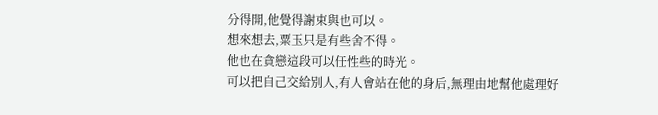分得開,他覺得謝束與也可以。
想來想去,粟玉只是有些舍不得。
他也在貪戀這段可以任性些的時光。
可以把自己交給別人,有人會站在他的身后,無理由地幫他處理好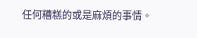任何糟糕的或是麻煩的事情。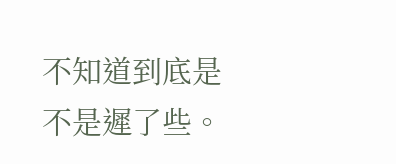不知道到底是不是遲了些。